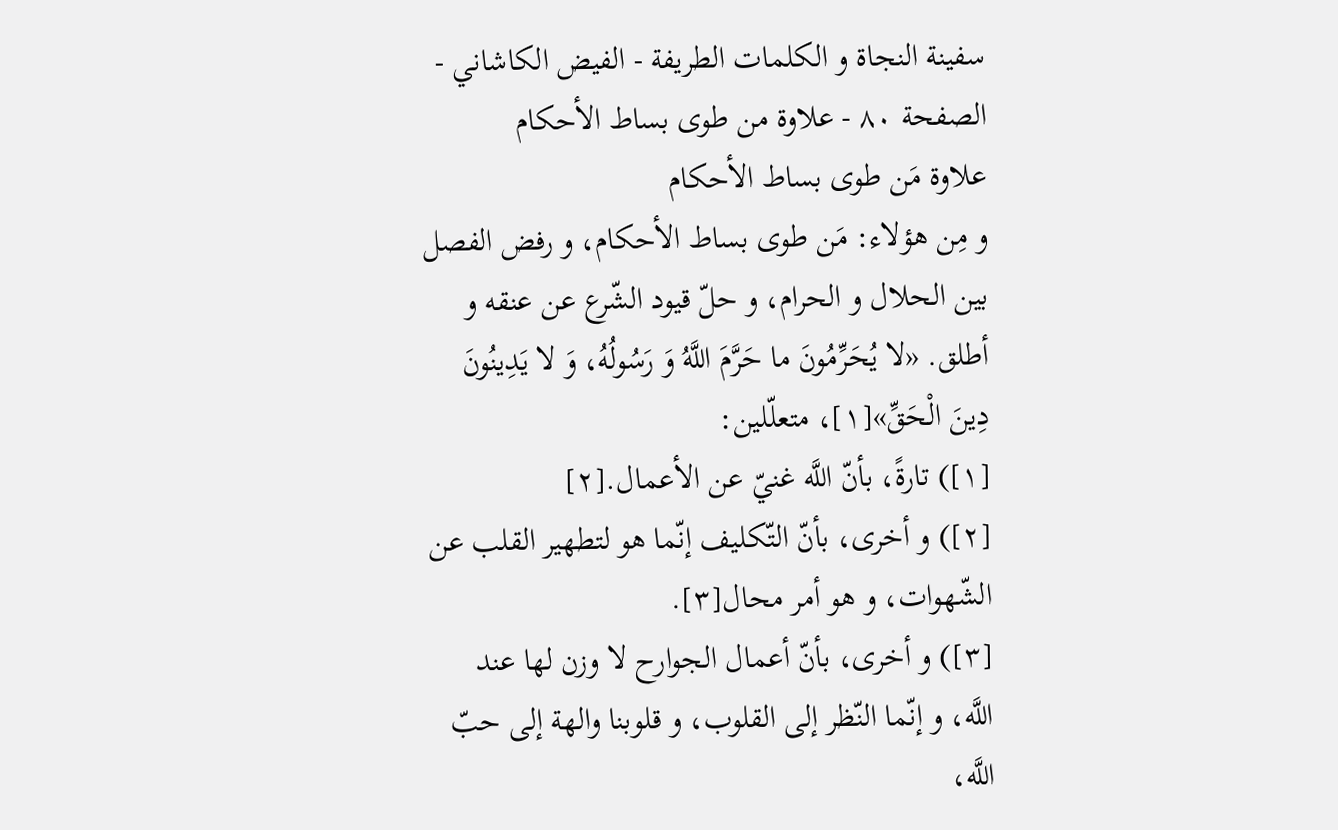سفينة النجاة و الكلمات الطريفة - الفيض الكاشاني - الصفحة ٨٠ - علاوة من طوى بساط الأحكام
علاوة مَن طوى بساط الأحكام
و مِن هؤلاء: مَن طوى بساط الأحكام، و رفض الفصل بين الحلال و الحرام، و حلّ قيود الشّرع عن عنقه و أطلق. «لا يُحَرِّمُونَ ما حَرَّمَ اللَّهُ وَ رَسُولُهُ، وَ لا يَدِينُونَ دِينَ الْحَقِّ»[١]، متعلّلين:
[١]) تارةً، بأنّ اللَّه غنيّ عن الأعمال.[٢]
[٢]) و أخرى، بأنّ التّكليف إنّما هو لتطهير القلب عن الشّهوات، و هو أمر محال[٣].
[٣]) و أخرى، بأنّ أعمال الجوارح لا وزن لها عند اللَّه، و إنّما النّظر إلى القلوب، و قلوبنا والهة إلى حبّ اللَّه،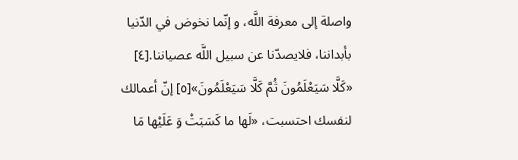واصلة إلى معرفة اللَّه، و إنّما نخوض في الدّنيا بأبداننا، فلايصدّنا عن سبيل اللَّه عصياننا.[٤]
«كَلَّا سَيَعْلَمُونَ ثُمَّ كَلَّا سَيَعْلَمُونَ»[٥] إنّ أعمالك لنفسك احتسبت، «لَها ما كَسَبَتْ وَ عَلَيْها مَا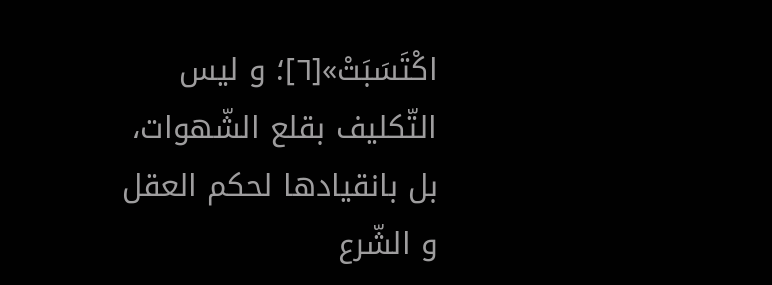اكْتَسَبَتْ»[٦]؛ و ليس التّكليف بقلع الشّهوات، بل بانقيادها لحكم العقل و الشّرع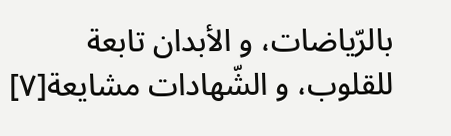بالرّياضات، و الأبدان تابعة للقلوب، و الشّهادات مشايعة[٧]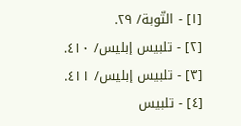[١] - التّوبة/ ٢٩.
[٢] - تلبيس إبليس/ ٤١٠.
[٣] - تلبيس إبليس/ ٤١١.
[٤] - تلبيس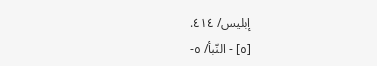إبليس/ ٤١٤.
[٥] - النّبأ/ ٥-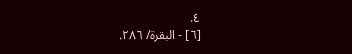٤.
[٦] - البقرة/ ٢٨٦.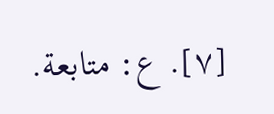[٧]. ع: متابعة.